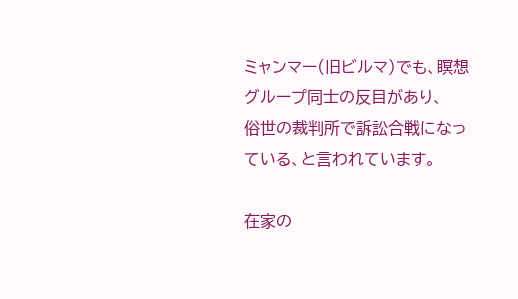ミャンマー(旧ビルマ)でも、瞑想グループ同士の反目があり、
俗世の裁判所で訴訟合戦になっている、と言われています。

在家の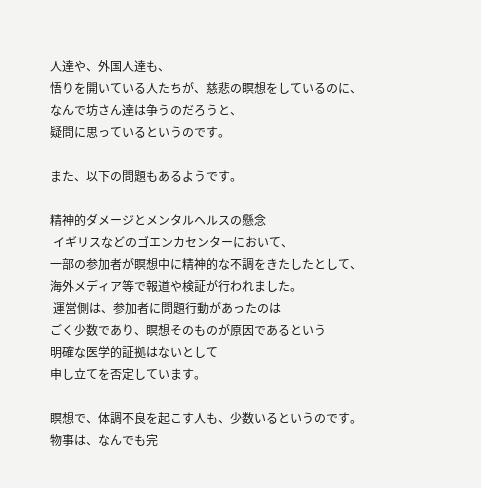人達や、外国人達も、
悟りを開いている人たちが、慈悲の瞑想をしているのに、
なんで坊さん達は争うのだろうと、
疑問に思っているというのです。

また、以下の問題もあるようです。

精神的ダメージとメンタルヘルスの懸念
 イギリスなどのゴエンカセンターにおいて、
一部の参加者が瞑想中に精神的な不調をきたしたとして、
海外メディア等で報道や検証が行われました。
 運営側は、参加者に問題行動があったのは
ごく少数であり、瞑想そのものが原因であるという
明確な医学的証拠はないとして
申し立てを否定しています。

瞑想で、体調不良を起こす人も、少数いるというのです。
物事は、なんでも完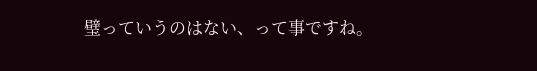璧っていうのはない、って事ですね。